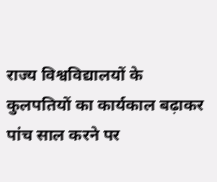राज्य विश्वविद्यालयों के कुलपतियों का कार्यकाल बढ़ाकर पांच साल करने पर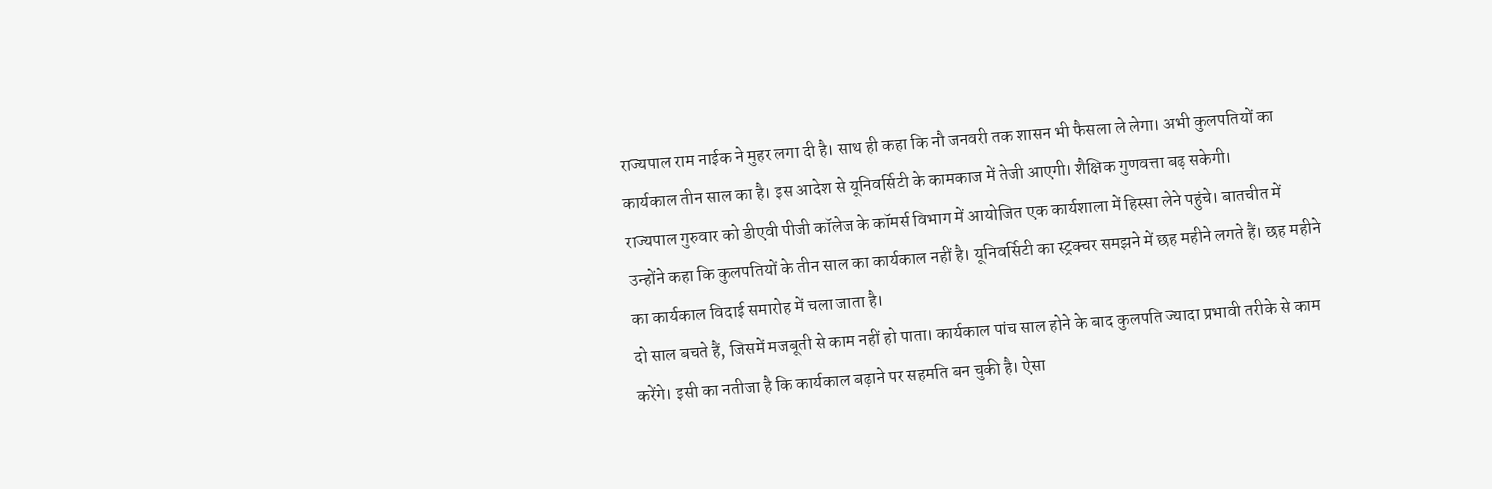राज्यपाल राम नाईक ने मुहर लगा दी है। साथ ही कहा कि नौ जनवरी तक शासन भी फैसला ले लेगा। अभी कुलपतियों का कार्यकाल तीन साल का है। इस आदेश से यूनिवर्सिटी के कामकाज में तेजी आएगी। शैक्षिक गुणवत्ता बढ़ सकेगी।
राज्यपाल गुरुवार को डीएवी पीजी कॉलेज के कॉमर्स विभाग में आयोजित एक कार्यशाला में हिस्सा लेने पहुंचे। बातचीत में उन्होंने कहा कि कुलपतियों के तीन साल का कार्यकाल नहीं है। यूनिवर्सिटी का स्ट्रक्चर समझने में छह महीने लगते हैं। छह महीने का कार्यकाल विदाई समारोह में चला जाता है।
दो साल बचते हैं, जिसमें मजबूती से काम नहीं हो पाता। कार्यकाल पांच साल होने के बाद कुलपति ज्यादा प्रभावी तरीके से काम करेंगे। इसी का नतीजा है कि कार्यकाल बढ़ाने पर सहमति बन चुकी है। ऐसा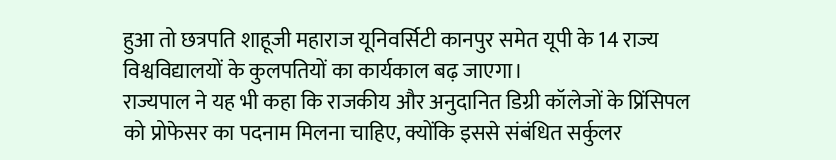हुआ तो छत्रपति शाहूजी महाराज यूनिवर्सिटी कानपुर समेत यूपी के 14 राज्य विश्वविद्यालयों के कुलपतियों का कार्यकाल बढ़ जाएगा।
राज्यपाल ने यह भी कहा कि राजकीय और अनुदानित डिग्री कॉलेजों के प्रिंसिपल को प्रोफेसर का पदनाम मिलना चाहिए, क्योंकि इससे संबंधित सर्कुलर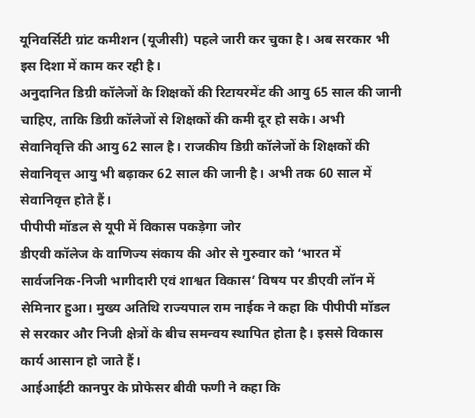यूनिवर्सिटी ग्रांट कमीशन (यूजीसी) पहले जारी कर चुका है। अब सरकार भी इस दिशा में काम कर रही है।
अनुदानित डिग्री कॉलेजों के शिक्षकों की रिटायरमेंट की आयु 65 साल की जानी चाहिए, ताकि डिग्री कॉलेजों से शिक्षकों की कमी दूर हो सके। अभी सेवानिवृत्ति की आयु 62 साल है। राजकीय डिग्री कॉलेजों के शिक्षकों की सेवानिवृत्त आयु भी बढ़ाकर 62 साल की जानी है। अभी तक 60 साल में सेवानिवृत्त होते हैं।
पीपीपी मॉडल से यूपी में विकास पकड़ेगा जोर
डीएवी कॉलेज के वाणिज्य संकाय की ओर से गुरुवार को ‘भारत में सार्वजनिक-निजी भागीदारी एवं शाश्वत विकास’ विषय पर डीएवी लॉन में सेमिनार हुआ। मुख्य अतिथि राज्यपाल राम नाईक ने कहा कि पीपीपी मॉडल से सरकार और निजी क्षेत्रों के बीच समन्वय स्थापित होता है। इससे विकास कार्य आसान हो जाते हैं।
आईआईटी कानपुर के प्रोफेसर बीवी फणी ने कहा कि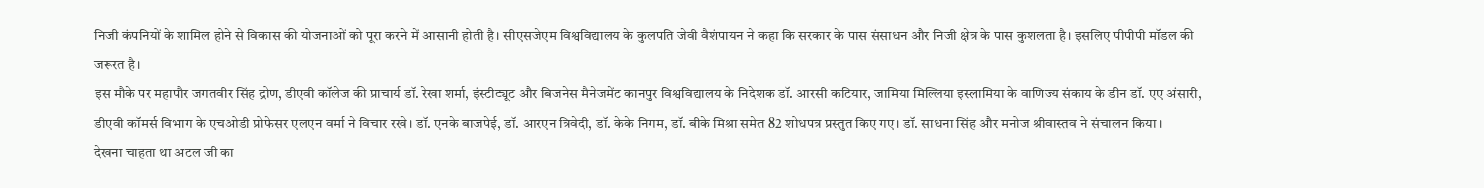निजी कंपनियों के शामिल होने से विकास की योजनाओं को पूरा करने में आसानी होती है। सीएसजेएम विश्वविद्यालय के कुलपति जेवी वैशंपायन ने कहा कि सरकार के पास संसाधन और निजी क्षेत्र के पास कुशलता है। इसलिए पीपीपी मॉडल की जरूरत है।
इस मौके पर महापौर जगतवीर सिंह द्रोण, डीएवी कॉलेज की प्राचार्य डॉ. रेखा शर्मा, इंस्टीट्यूट और बिजनेस मैनेजमेंट कानपुर विश्वविद्यालय के निदेशक डॉ. आरसी कटियार, जामिया मिल्लिया इस्लामिया के वाणिज्य संकाय के डीन डॉ. एए अंसारी, डीएवी कॉमर्स विभाग के एचओडी प्रोफेसर एलएन वर्मा ने विचार रखे। डॉ. एनके बाजपेई, डॉ. आरएन त्रिवेदी, डॉ. केके निगम, डॉ. बीके मिश्रा समेत 82 शोधपत्र प्रस्तुत किए गए। डॉ. साधना सिंह और मनोज श्रीवास्तव ने संचालन किया।
देखना चाहता था अटल जी का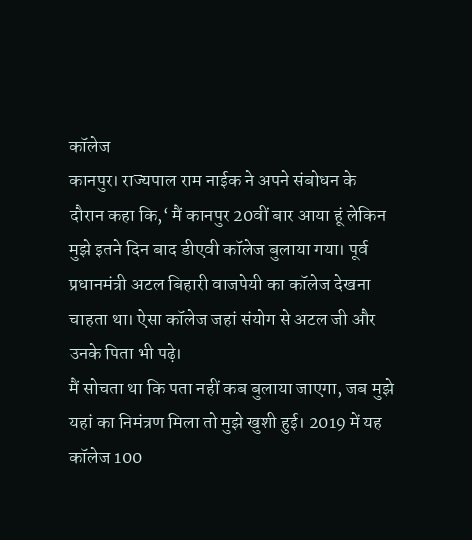कॉलेज
कानपुर। राज्यपाल राम नाईक ने अपने संबोधन के दौरान कहा कि,‘ मैं कानपुर 20वीं बार आया हूं लेकिन मुझे इतने दिन बाद डीएवी कॉलेज बुलाया गया। पूर्व प्रधानमंत्री अटल बिहारी वाजपेयी का कॉलेज देखना चाहता था। ऐसा कॉलेज जहां संयोग से अटल जी और उनके पिता भी पढ़े।
मैं सोचता था कि पता नहीं कब बुलाया जाएगा, जब मुझे यहां का निमंत्रण मिला तो मुझे खुशी हुई। 2019 में यह कॉलेज 100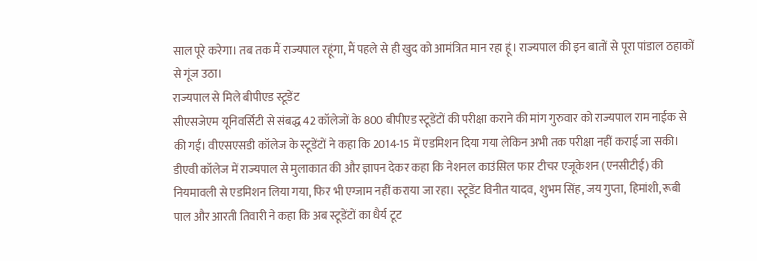साल पूरे करेगा। तब तक मैं राज्यपाल रहूंगा, मैं पहले से ही खुद को आमंत्रित मान रहा हूं। राज्यपाल की इन बातों से पूरा पांडाल ठहाकों से गूंज उठा।
राज्यपाल से मिले बीपीएड स्टूडेंट
सीएसजेएम यूनिवर्सिटी से संबद्ध 42 कॉलेजों के 800 बीपीएड स्टूडेंटों की परीक्षा कराने की मांग गुरुवार को राज्यपाल राम नाईक से की गई। वीएसएसडी कॉलेज के स्टूडेंटों ने कहा कि 2014-15 में एडमिशन दिया गया लेकिन अभी तक परीक्षा नहीं कराई जा सकी।
डीएवी कॉलेज में राज्यपाल से मुलाकात की और ज्ञापन देकर कहा कि नेशनल काउंसिल फार टीचर एजूकेशन (एनसीटीई) की नियमावली से एडमिशन लिया गया, फिर भी एग्जाम नहीं कराया जा रहा। स्टूडेंट विनीत यादव, शुभम सिंह, जय गुप्ता, हिमांशी, रूबी पाल और आरती तिवारी ने कहा कि अब स्टूडेंटों का धैर्य टूट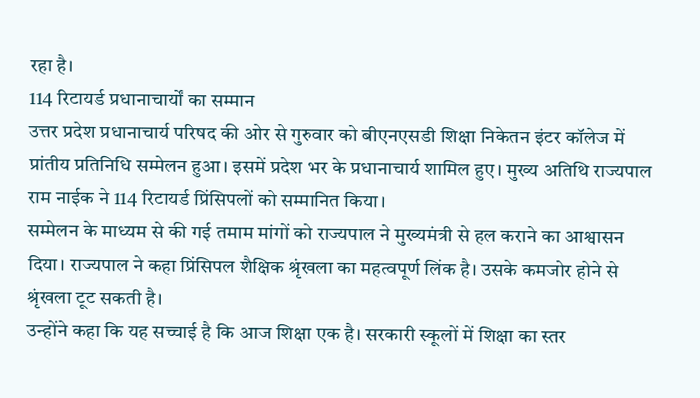रहा है।
114 रिटायर्ड प्रधानाचार्यों का सम्मान
उत्तर प्रदेश प्रधानाचार्य परिषद की ओर से गुरुवार को बीएनएसडी शिक्षा निकेतन इंटर कॉलेज में प्रांतीय प्रतिनिधि सम्मेलन हुआ। इसमें प्रदेश भर के प्रधानाचार्य शामिल हुए। मुख्य अतिथि राज्यपाल राम नाईक ने 114 रिटायर्ड प्रिंसिपलों को सम्मानित किया।
सम्मेलन के माध्यम से की गई तमाम मांगों को राज्यपाल ने मुख्यमंत्री से हल कराने का आश्वासन दिया। राज्यपाल ने कहा प्रिंसिपल शैक्षिक श्रृंखला का महत्वपूर्ण लिंक है। उसके कमजोर होने से श्रृंखला टूट सकती है।
उन्होंने कहा कि यह सच्चाई है कि आज शिक्षा एक है। सरकारी स्कूलों में शिक्षा का स्तर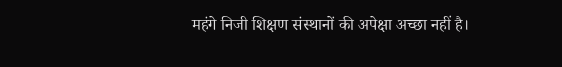महंगे निजी शिक्षण संस्थानों की अपेक्षा अच्छा नहीं है।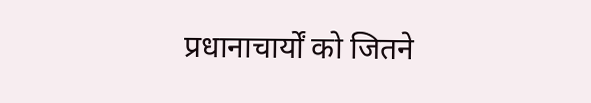प्रधानाचार्यों को जितने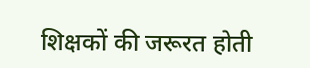शिक्षकों की जरूरत होती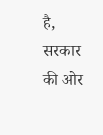है, सरकार की ओर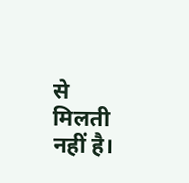से मिलती नहीं है।